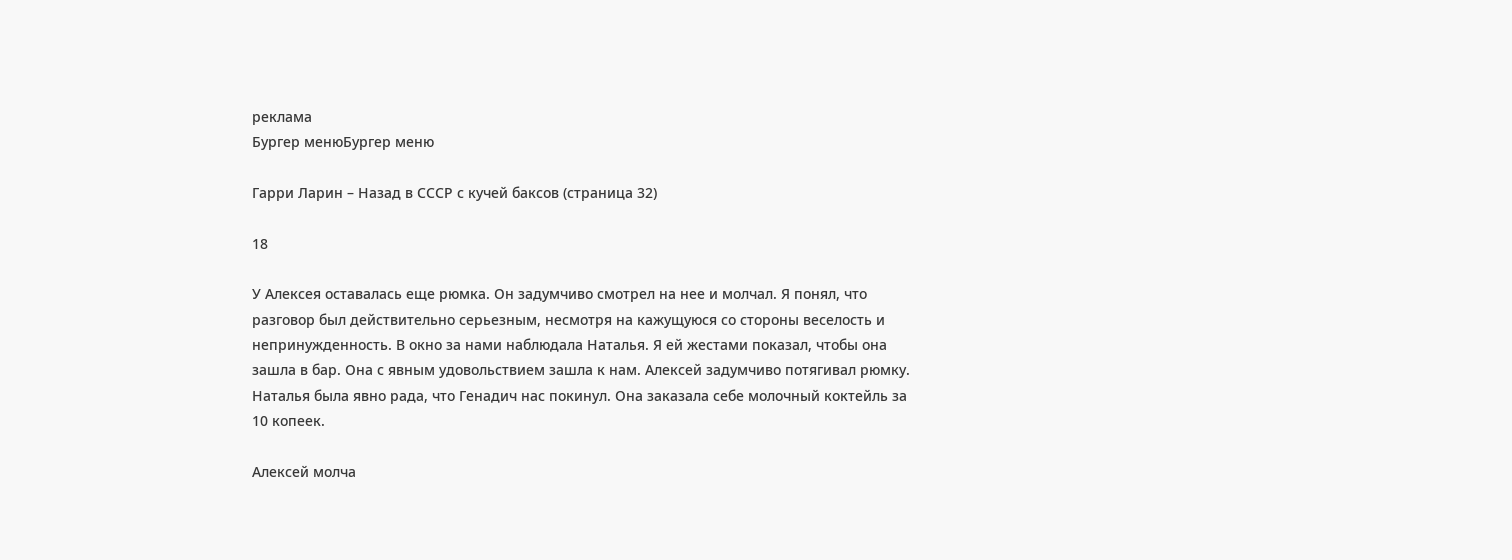реклама
Бургер менюБургер меню

Гарри Ларин – Назад в СССР с кучей баксов (страница 32)

18

У Алексея оставалась еще рюмка. Он задумчиво смотрел на нее и молчал. Я понял, что разговор был действительно серьезным, несмотря на кажущуюся со стороны веселость и непринужденность. В окно за нами наблюдала Наталья. Я ей жестами показал, чтобы она зашла в бар. Она с явным удовольствием зашла к нам. Алексей задумчиво потягивал рюмку. Наталья была явно рада, что Генадич нас покинул. Она заказала себе молочный коктейль за 10 копеек.

Алексей молча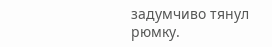задумчиво тянул рюмку.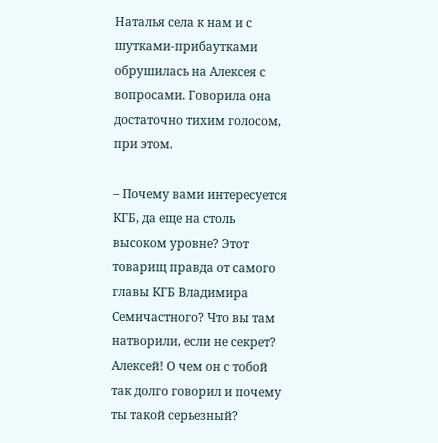Наталья села к нам и с шутками-прибаутками обрушилась на Алексея с вопросами. Говорила она достаточно тихим голосом, при этом.

– Почему вами интересуется КГБ, да еще на столь высоком уровне? Этот товарищ правда от самого главы КГБ Владимира Семичастного? Что вы там натворили, если не секрет? Алексей! О чем он с тобой так долго говорил и почему ты такой серьезный?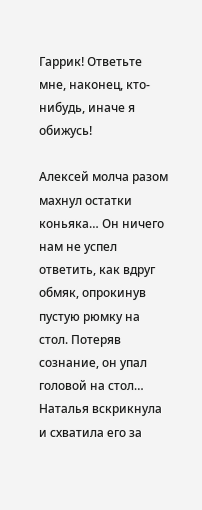Гаррик! Ответьте мне, наконец, кто-нибудь, иначе я обижусь!

Алексей молча разом махнул остатки коньяка… Он ничего нам не успел ответить, как вдруг обмяк, опрокинув пустую рюмку на стол. Потеряв сознание, он упал головой на стол… Наталья вскрикнула и схватила его за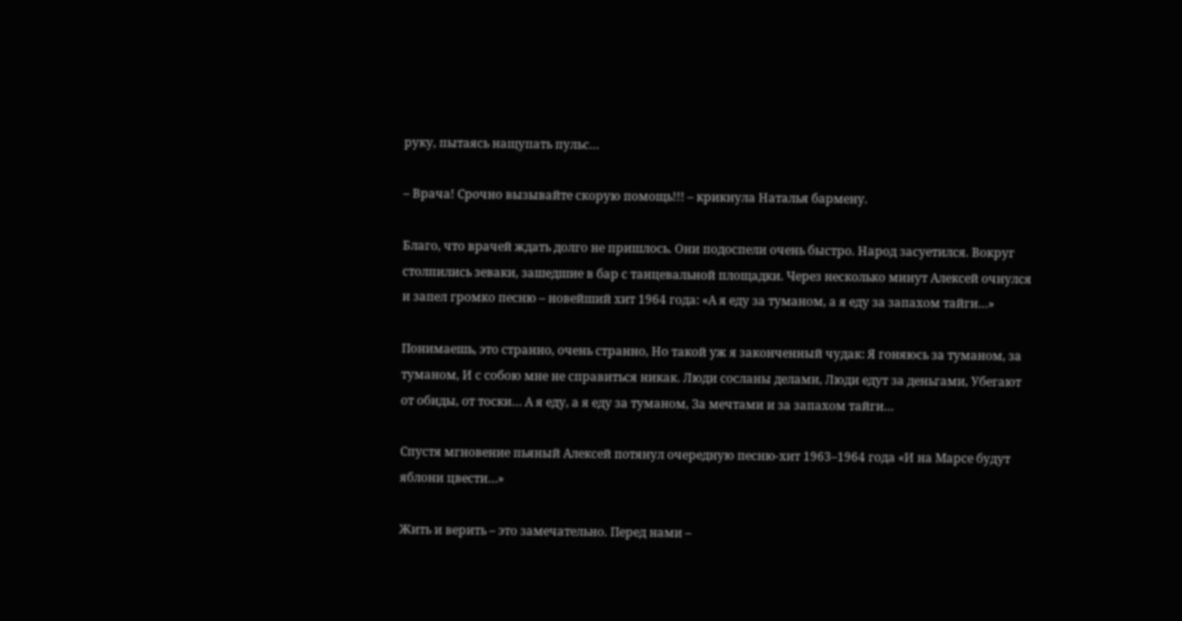руку, пытаясь нащупать пульс…

– Врача! Срочно вызывайте скорую помощь!!! – крикнула Наталья бармену.

Благо, что врачей ждать долго не пришлось. Они подоспели очень быстро. Народ засуетился. Вокруг столпились зеваки, зашедшие в бар с танцевальной площадки. Через несколько минут Алексей очнулся и запел громко песню – новейший хит 1964 года: «А я еду за туманом, а я еду за запахом тайги…»

Понимаешь, это странно, очень странно, Но такой уж я законченный чудак: Я гоняюсь за туманом, за туманом, И с собою мне не справиться никак. Люди сосланы делами, Люди едут за деньгами, Убегают от обиды, от тоски… А я еду, а я еду за туманом, За мечтами и за запахом тайги…

Спустя мгновение пьяный Алексей потянул очередную песню-хит 1963–1964 года «И на Марсе будут яблони цвести…»

Жить и верить – это замечательно. Перед нами –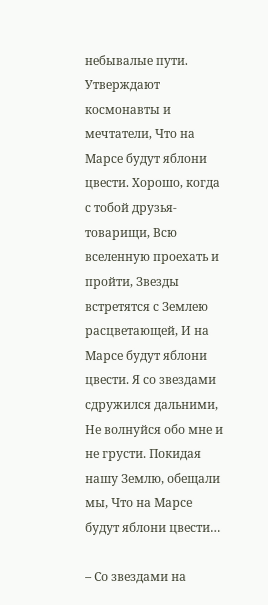небывалые пути. Утверждают космонавты и мечтатели, Что на Марсе будут яблони цвести. Хорошо, когда с тобой друзья-товарищи, Всю вселенную проехать и пройти, Звезды встретятся с Землею расцветающей, И на Марсе будут яблони цвести. Я со звездами сдружился дальними, Не волнуйся обо мне и не грусти. Покидая нашу Землю, обещали мы, Что на Марсе будут яблони цвести…

– Со звездами на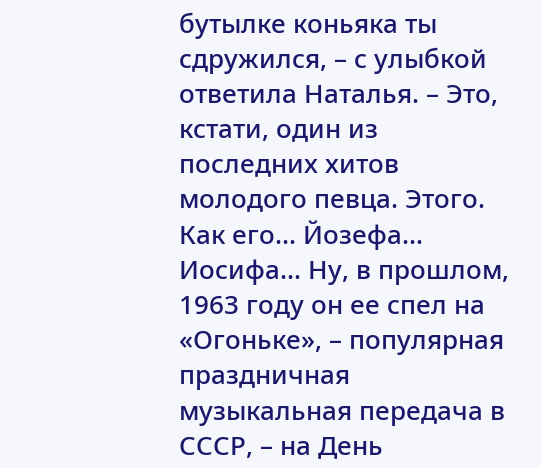бутылке коньяка ты сдружился, – с улыбкой ответила Наталья. – Это, кстати, один из последних хитов молодого певца. Этого. Как его… Йозефа… Иосифа… Ну, в прошлом, 1963 году он ее спел на «Огоньке», – популярная праздничная музыкальная передача в СССР, – на День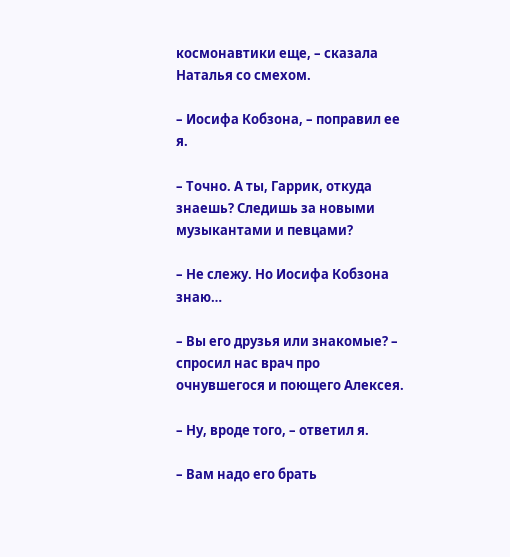космонавтики еще, – сказала Наталья со смехом.

– Иосифа Кобзона, – поправил ее я.

– Точно. А ты, Гаррик, откуда знаешь? Следишь за новыми музыкантами и певцами?

– Не слежу. Но Иосифа Кобзона знаю…

– Вы его друзья или знакомые? – спросил нас врач про очнувшегося и поющего Алексея.

– Ну, вроде того, – ответил я.

– Вам надо его брать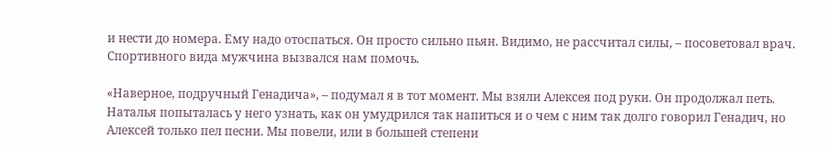и нести до номера. Ему надо отоспаться. Он просто сильно пьян. Видимо, не рассчитал силы, – посоветовал врач. Спортивного вида мужчина вызвался нам помочь.

«Наверное, подручный Генадича», – подумал я в тот момент. Мы взяли Алексея под руки. Он продолжал петь. Наталья попыталась у него узнать, как он умудрился так напиться и о чем с ним так долго говорил Генадич, но Алексей только пел песни. Мы повели, или в большей степени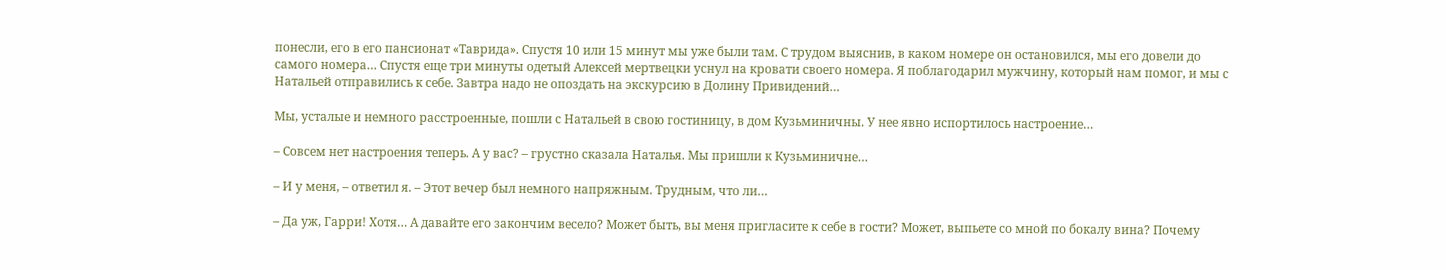понесли, его в его пансионат «Таврида». Спустя 10 или 15 минут мы уже были там. С трудом выяснив, в каком номере он остановился, мы его довели до самого номера… Спустя еще три минуты одетый Алексей мертвецки уснул на кровати своего номера. Я поблагодарил мужчину, который нам помог, и мы с Натальей отправились к себе. Завтра надо не опоздать на экскурсию в Долину Привидений…

Мы, усталые и немного расстроенные, пошли с Натальей в свою гостиницу, в дом Кузьминичны. У нее явно испортилось настроение…

– Совсем нет настроения теперь. А у вас? – грустно сказала Наталья. Мы пришли к Кузьминичне…

– И у меня, – ответил я. – Этот вечер был немного напряжным. Трудным, что ли…

– Да уж, Гарри! Хотя… А давайте его закончим весело? Может быть, вы меня пригласите к себе в гости? Может, выпьете со мной по бокалу вина? Почему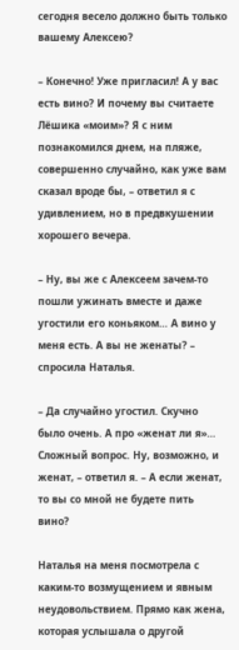сегодня весело должно быть только вашему Алексею?

– Конечно! Уже пригласил! А у вас есть вино? И почему вы считаете Лёшика «моим»? Я с ним познакомился днем, на пляже, совершенно случайно, как уже вам сказал вроде бы, – ответил я с удивлением, но в предвкушении хорошего вечера.

– Ну, вы же с Алексеем зачем-то пошли ужинать вместе и даже угостили его коньяком… А вино у меня есть. А вы не женаты? – спросила Наталья.

– Да случайно угостил. Скучно было очень. А про «женат ли я»… Сложный вопрос. Ну, возможно, и женат, – ответил я. – А если женат, то вы со мной не будете пить вино?

Наталья на меня посмотрела с каким-то возмущением и явным неудовольствием. Прямо как жена, которая услышала о другой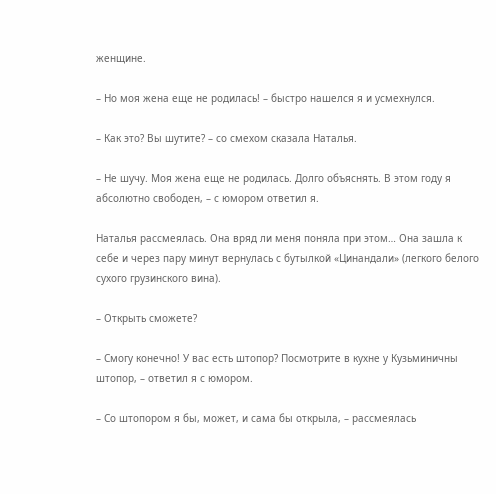женщине.

– Но моя жена еще не родилась! – быстро нашелся я и усмехнулся.

– Как это? Вы шутите? – со смехом сказала Наталья.

– Не шучу. Моя жена еще не родилась. Долго объяснять. В этом году я абсолютно свободен, – с юмором ответил я.

Наталья рассмеялась. Она вряд ли меня поняла при этом… Она зашла к себе и через пару минут вернулась с бутылкой «Цинандали» (легкого белого сухого грузинского вина).

– Открыть сможете?

– Смогу конечно! У вас есть штопор? Посмотрите в кухне у Кузьминичны штопор, – ответил я с юмором.

– Со штопором я бы, может, и сама бы открыла, – рассмеялась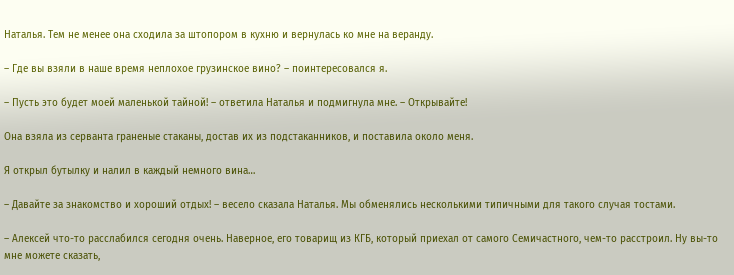Наталья. Тем не менее она сходила за штопором в кухню и вернулась ко мне на веранду.

– Где вы взяли в наше время неплохое грузинское вино? – поинтересовался я.

– Пусть это будет моей маленькой тайной! – ответила Наталья и подмигнула мне. – Открывайте!

Она взяла из серванта граненые стаканы, достав их из подстаканников, и поставила около меня.

Я открыл бутылку и налил в каждый немного вина…

– Давайте за знакомство и хороший отдых! – весело сказала Наталья. Мы обменялись несколькими типичными для такого случая тостами.

– Алексей что-то расслабился сегодня очень. Наверное, его товарищ из КГБ, который приехал от самого Семичастного, чем-то расстроил. Ну вы-то мне можете сказать,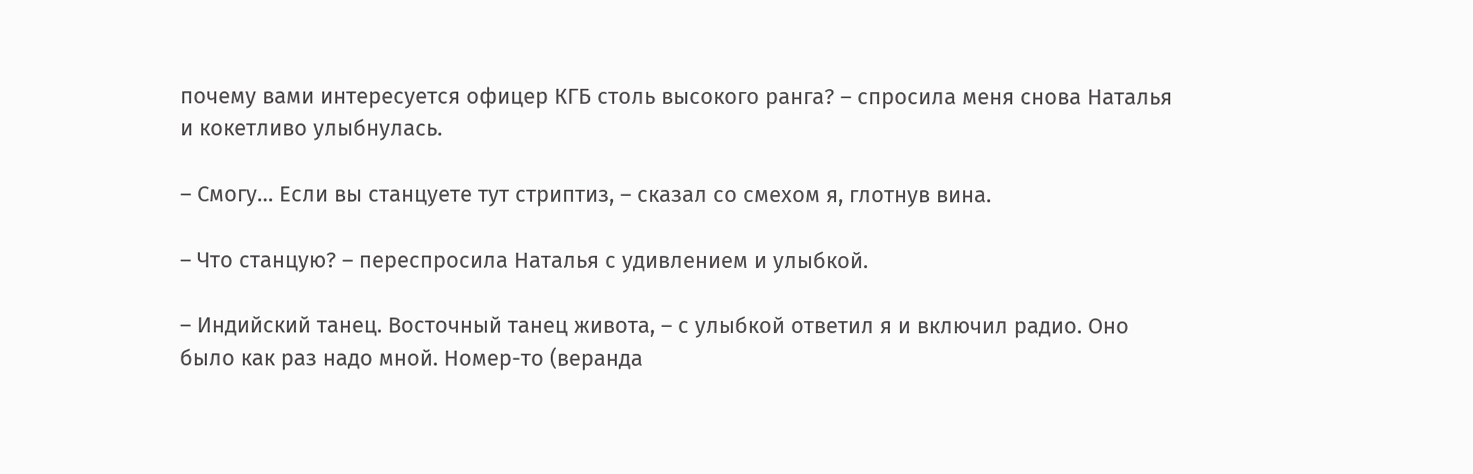почему вами интересуется офицер КГБ столь высокого ранга? – спросила меня снова Наталья и кокетливо улыбнулась.

– Смогу… Если вы станцуете тут стриптиз, – сказал со смехом я, глотнув вина.

– Что станцую? – переспросила Наталья с удивлением и улыбкой.

– Индийский танец. Восточный танец живота, – с улыбкой ответил я и включил радио. Оно было как раз надо мной. Номер-то (веранда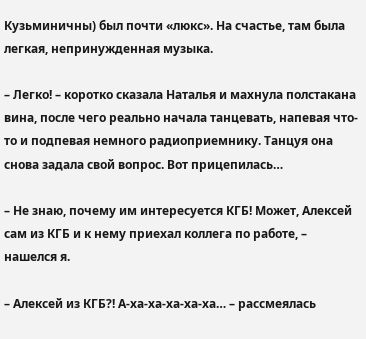Кузьминичны) был почти «люкс». На счастье, там была легкая, непринужденная музыка.

– Легко! – коротко сказала Наталья и махнула полстакана вина, после чего реально начала танцевать, напевая что-то и подпевая немного радиоприемнику. Танцуя она снова задала свой вопрос. Вот прицепилась…

– Не знаю, почему им интересуется КГБ! Может, Алексей сам из КГБ и к нему приехал коллега по работе, – нашелся я.

– Алексей из КГБ?! А-ха-ха-ха-ха-ха… – рассмеялась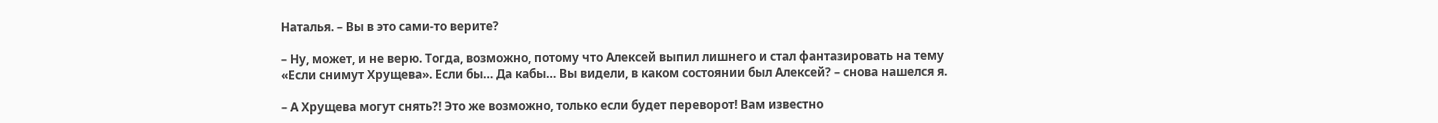Наталья. – Вы в это сами-то верите?

– Ну, может, и не верю. Тогда, возможно, потому что Алексей выпил лишнего и стал фантазировать на тему «Если снимут Хрущева». Если бы… Да кабы… Вы видели, в каком состоянии был Алексей? – снова нашелся я.

– А Хрущева могут снять?! Это же возможно, только если будет переворот! Вам известно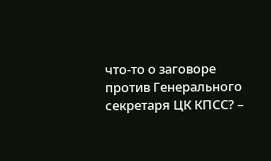что-то о заговоре против Генерального секретаря ЦК КПСС? –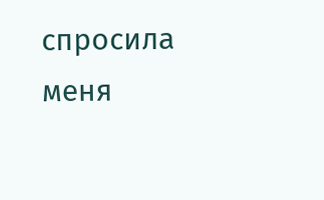спросила меня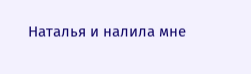Наталья и налила мне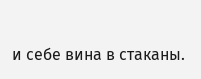и себе вина в стаканы.